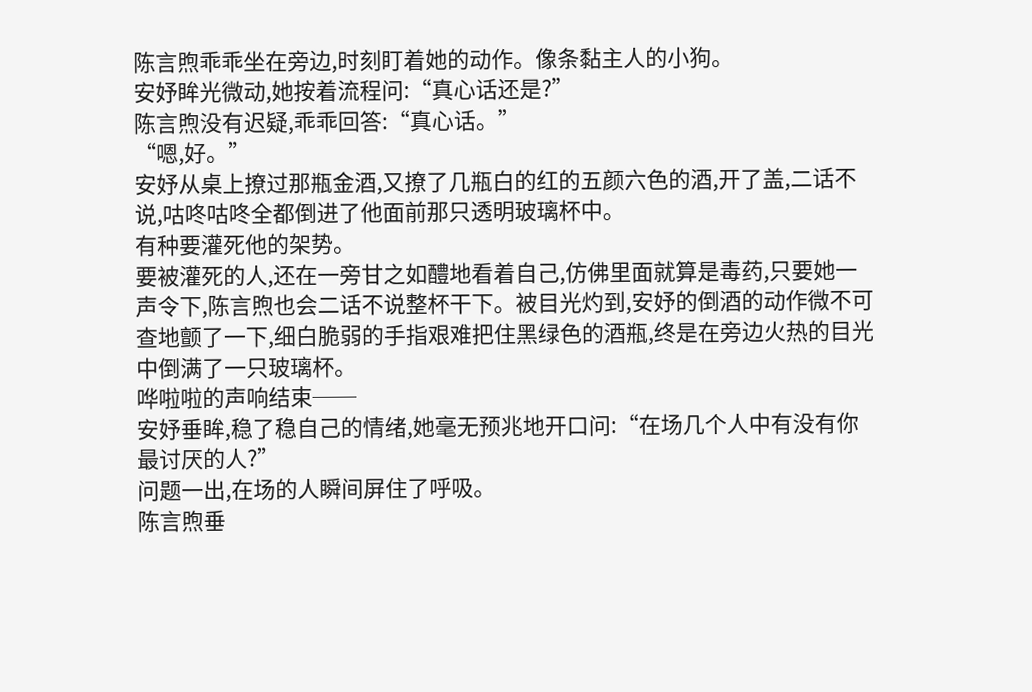陈言煦乖乖坐在旁边,时刻盯着她的动作。像条黏主人的小狗。
安妤眸光微动,她按着流程问:“真心话还是?”
陈言煦没有迟疑,乖乖回答:“真心话。”
“嗯,好。”
安妤从桌上撩过那瓶金酒,又撩了几瓶白的红的五颜六色的酒,开了盖,二话不说,咕咚咕咚全都倒进了他面前那只透明玻璃杯中。
有种要灌死他的架势。
要被灌死的人,还在一旁甘之如醴地看着自己,仿佛里面就算是毒药,只要她一声令下,陈言煦也会二话不说整杯干下。被目光灼到,安妤的倒酒的动作微不可查地颤了一下,细白脆弱的手指艰难把住黑绿色的酒瓶,终是在旁边火热的目光中倒满了一只玻璃杯。
哗啦啦的声响结束──
安妤垂眸,稳了稳自己的情绪,她毫无预兆地开口问:“在场几个人中有没有你最讨厌的人?”
问题一出,在场的人瞬间屏住了呼吸。
陈言煦垂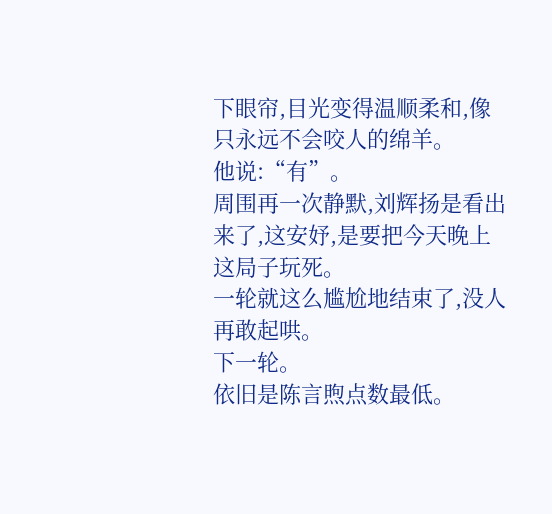下眼帘,目光变得温顺柔和,像只永远不会咬人的绵羊。
他说:“有”。
周围再一次静默,刘辉扬是看出来了,这安妤,是要把今天晚上这局子玩死。
一轮就这么尴尬地结束了,没人再敢起哄。
下一轮。
依旧是陈言煦点数最低。